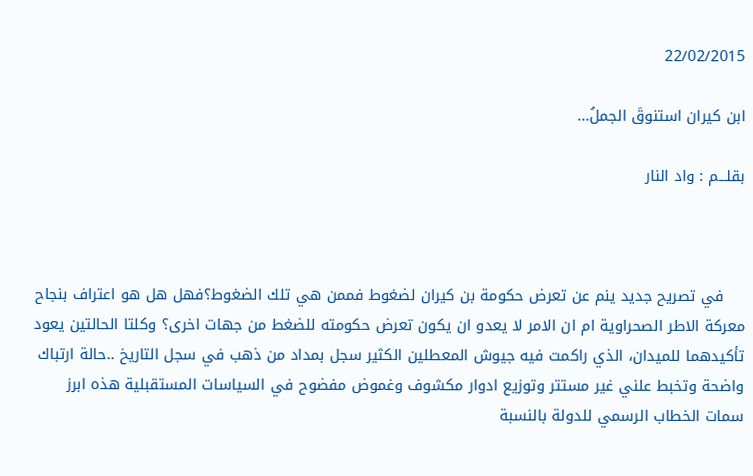22/02/2015

ابن كيران استنوقَ الجملُ...

بقلـــم : واد النار



    في تصريح جديد ينم عن تعرض حكومة بن كيران لضغوط فممن هي تلك الضغوط؟فهل هل هو اعتراف بنجاح معركة الاطر الصحراوية ام ان الامر لا يعدو ان يكون تعرض حكومته للضغط من جهات اخرى؟ وكلتا الحالتين يعود تأكيدهما للميدان، الذي راكمت فيه جيوش المعطلين الكثير سجل بمداد من ذهب في سجل التاريخ ..حالة ارتباك واضحة وتخبط علني غير مستتر وتوزيع ادوار مكشوف وغموض مفضوح في السياسات المستقبلية هذه ابرز سمات الخطاب الرسمي للدولة بالنسبة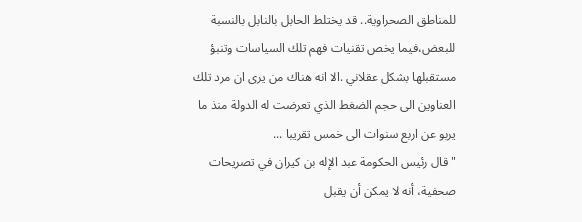للمناطق الصحراوية.. قد يختلط الحابل بالنابل بالنسبة للبعض،فيما يخص تقنيات فهم تلك السياسات وتنبؤ مستقبلها بشكل عقلاني .الا انه هناك من يرى ان مرد تلك العناوين الى حجم الضغط الذي تعرضت له الدولة منذ ما يربو عن اربع سنوات الى خمس تقريبا ...
"قال رئيس الحكومة عبد الإله بن كيران في تصريحات صحفية، أنه لا يمكن أن يقبل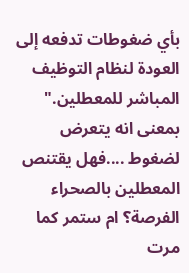بأي ضغوطات تدفعه إلى العودة لنظام التوظيف المباشر للمعطلين."
بمعنى انه يتعرض لضغوط ....فهل يقتنص المعطلين بالصحراء الفرصة؟ ام ستمر كما مرت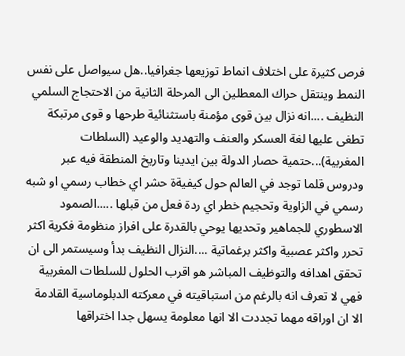فرص كثيرة على اختلاف انماط توزيعها جغرافيا..هل سيواصل على نفس النمط وينتقل حراك المعطلين الى المرحلة الثانية من الاحتجاج السلمي النظيف ....انه نزال بين قوى مؤمنة باستثنائية طرحها و قوى مرتبكة تطغى عليها لغة العسكر والعنف والتهديد والوعيد (السلطات المغربية)...حتمية حصار الدولة بين ايدينا وتاريخ المنطقة فيه عبر ودروس قلما توجد في العالم حول كيفيةة حشر اي خطاب رسمي او شبه رسمي في الزاوية وتحجيم خطر اي ردة فعل من قبلها .....الصمود الاسطوري للجماهير وتحديها يوحي بالقدرة على افراز منظومة فكرية اكثر تحرر واكثر عصبية واكثر برغماتية ....النزال النظيف بدأ وسيستمر الى ان تحقق اهدافه والتوظيف المباشر هو اقرب الحلول للسلطات المغربية فهي لا تعرف انه بالرغم من استباقيته في معركته الدبلوماسية القادمة الا ان اوراقه مهما تجددت الا انها معلومة يسهل جدا اختراقها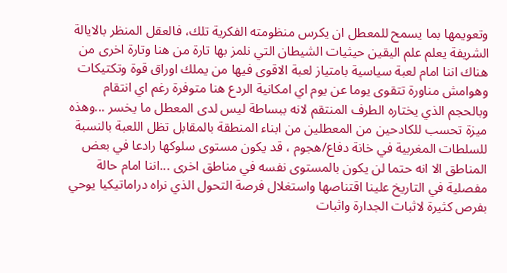وتعويمها بما يسمح للمعطل ان يكرس منظومته الفكرية تلك، فالعقل المنظر بالايالة الشريفة يعلم علم اليقين حيثيات الشيطان التي نلمز بها تارة من هنا وتارة اخرى من هناك اننا امام لعبة سياسية بامتياز لعبة الاقوى فيها من يملك اوراق قوة وتكتيكات وهوامش مناورة تتقوى يوما عن يوم اي امكانية الردع هنا متوفرة رغم اي انتقام وبالحجم الذي يختاره الطرف المنتقم لانه ببساطة ليس لدى المعطل ما يخسر ...وهذه ميزة تحسب للكادحين من المعطلين من ابناء المنطقة بالمقابل تظل اللعبة بالنسبة للسلطات المغربية في خانة دفاع/هجوم ، قد يكون مستوى سلوكها رادعا في بعض المناطق الا انه حتما لن يكون بالمستوى نفسه في مناطق اخرى ...اننا امام حالة مفصلية في التاريخ علينا اقتناصها واستغلال فرصة التحول الذي نراه دراماتيكيا يوحي بفرص كثيرة لاثبات الجدارة واثبات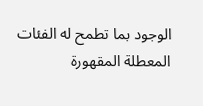الوجود بما تطمح له الفئات المعطلة المقهورة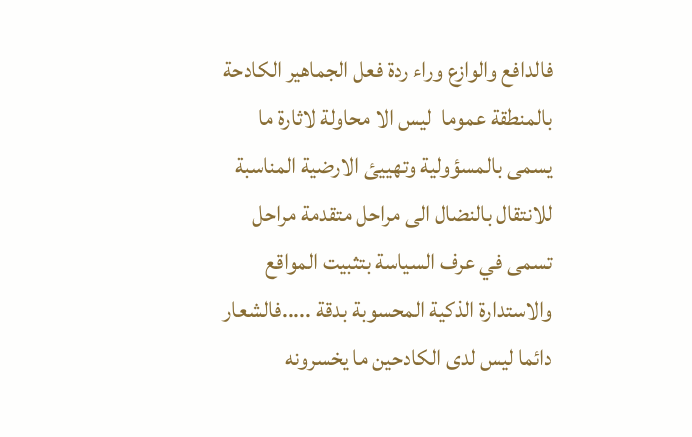فالدافع والوازع وراء ردة فعل الجماهير الكادحة بالمنطقة عموما  ليس الا محاولة لاثارة ما يسمى بالمسؤولية وتهييئ الارضية المناسبة للانتقال بالنضال الى مراحل متقدمة مراحل تسمى في عرف السياسة بتثبيت المواقع والاستدارة الذكية المحسوبة بدقة .....فالشعار دائما ليس لدى الكادحين ما يخسرونه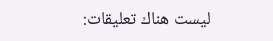ليست هناك تعليقات: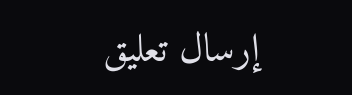إرسال تعليق